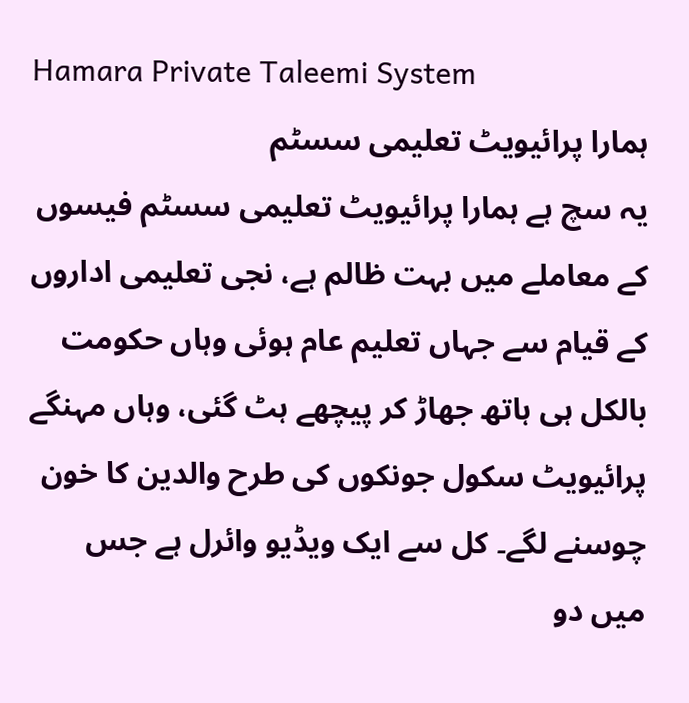Hamara Private Taleemi System
ہمارا پرائیویٹ تعلیمی سسٹم
یہ سچ ہے ہمارا پرائیویٹ تعلیمی سسٹم فیسوں کے معاملے میں بہت ظالم ہے، نجی تعلیمی اداروں کے قیام سے جہاں تعلیم عام ہوئی وہاں حکومت بالکل ہی ہاتھ جھاڑ کر پیچھے ہٹ گئی، وہاں مہنگے پرائیویٹ سکول جونکوں کی طرح والدین کا خون چوسنے لگے۔ کل سے ایک ویڈیو وائرل ہے جس میں دو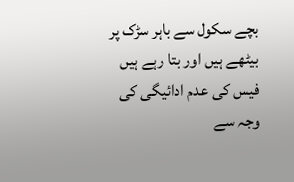بچے سکول سے باہر سڑک پر بیٹھے ہیں اور بتا رہے ہیں فیس کی عدم ادائیگی کی وجہ سے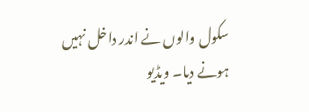سکول والوں نے اندر داخل نہیں ہونے دیا۔ ویڈیو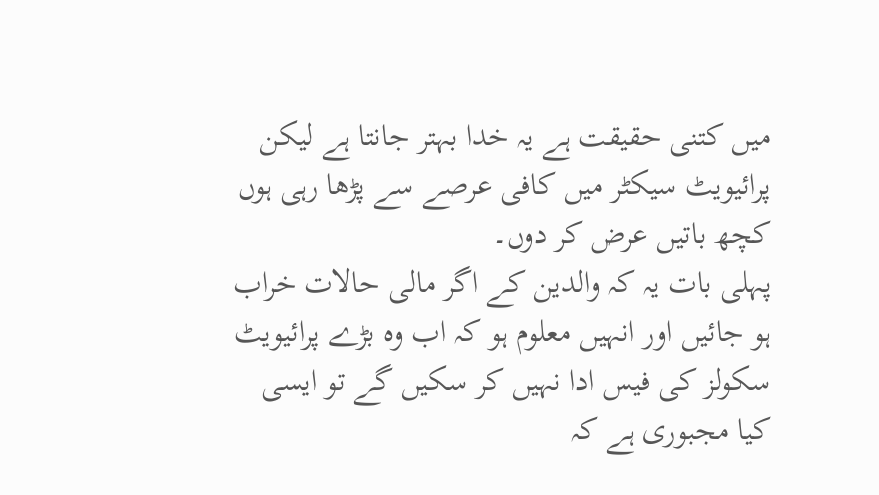میں کتنی حقیقت ہے یہ خدا بہتر جانتا ہے لیکن پرائیویٹ سیکٹر میں کافی عرصے سے پڑھا رہی ہوں کچھ باتیں عرض کر دوں۔
پہلی بات یہ کہ والدین کے اگر مالی حالات خراب ہو جائیں اور انہیں معلوم ہو کہ اب وہ بڑے پرائیویٹ سکولز کی فیس ادا نہیں کر سکیں گے تو ایسی کیا مجبوری ہے کہ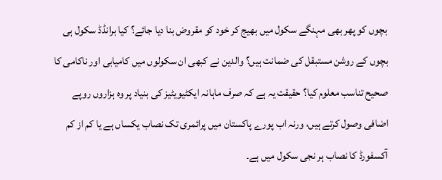بچوں کو پھر بھی مہنگے سکول میں بھیج کر خود کو مقروض بنا دیا جائے؟ کیا برانڈڈ سکول ہی بچوں کے روشن مستبقل کی ضمانت ہیں؟ والدین نے کبھی ان سکولوں میں کامیابی اور ناکامی کا صحیح تناسب معلوم کیا؟ حقیقت یہ ہے کہ صرف ماہانہ ایکٹیویٹیز کی بنیاد پر وہ ہزاروں روپے اضافی وصول کرتے ہیں، ورنہ اب پورے پاکستان میں پرائمری تک نصاب یکساں ہے یا کم از کم آکسفورڈ کا نصاب ہر نجی سکول میں ہے۔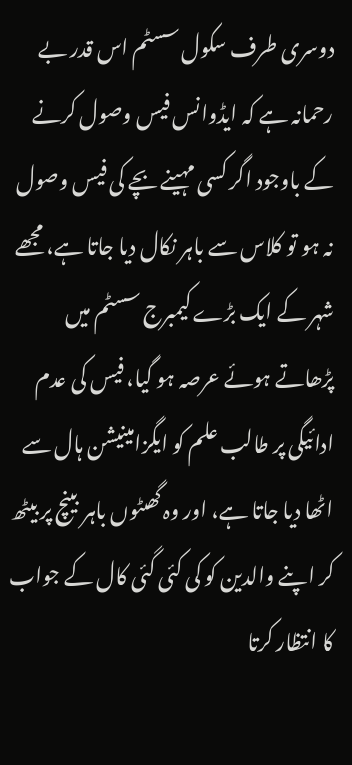دوسری طرف سکول سسٹم اس قدر بے رحمانہ ہے کہ ایڈوانس فیس وصول کرنے کے باوجود اگر کسی مہینے بچے کی فیس وصول نہ ہو تو کلاس سے باہر نکال دیا جاتا ہے، مجھے شہر کے ایک بڑے کیمبرج سسٹم میں پڑھاتے ہوئے عرصہ ہو گیا، فیس کی عدم ادائیگی پر طالب علم کو ایگزامینیشن ہال سے اٹھا دیا جاتا ہے، اور وہ گھںٹوں باہر بینچ پر بیٹھ کر اپنے والدین کو کی کئی گئی کال کے جواب کا انتظار کرتا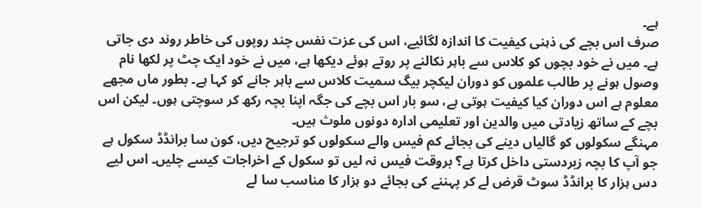ہے۔
صرف اس بچے کی ذہنی کیفیت کا اندازہ لگائیے، اس کی عزت نفس چند روپوں کی خاطر روند دی جاتی ہے۔ میں نے خود بچوں کو کلاس سے باہر نکالنے پر روتے ہوئے دیکھا ہے، میں نے خود ایک چٹ پر لکھا نام وصول ہونے پر طالب علموں کو دوران لیکچر بیگ سمیت کلاس سے باہر جانے کو کہا ہے۔ بطور ماں مجھے معلوم ہے اس دوران کیا کیفیت ہوتی ہے، سو بار اس بچے کی جگہ اپنا بچہ رکھ کر سوچتی ہوں۔ لیکن اس بچے کے ساتھ زیادتی میں والدین اور تعلیمی ادارہ دونوں ملوث ہیں۔
مہنگے سکولوں کو گالیاں دینے کی بجائے کم فیس والے سکولوں کو ترجیح دیں، کون سا برانڈڈ سکول ہے جو آپ کا بچہ زبردستی داخل کرتا ہے؟ بروقت فیس نہ لیں تو سکول کے اخراجات کیسے چلیں۔ اس لیے دس ہزار کا برانڈڈ سوٹ قرض لے کر پہننے کی بجائے دو ہزار کا مناسب سا لے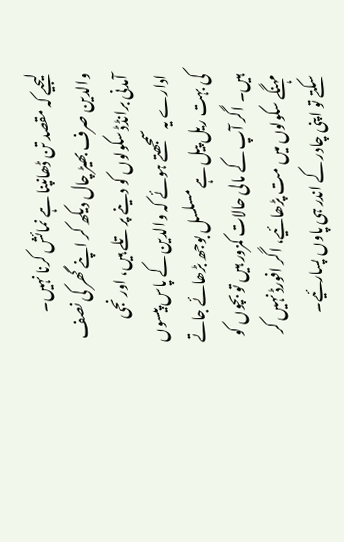لیجیے کہ مقصد تن ڈھانپنا ہے نمائش کرنا نہیں۔
والدین صرف بھیڑ چال دیکھ کر اپنے گھر کی نصف آمدنی برانڈڈ سکولوں کو دینے پر تلے ہیں، اور نجی ادارے یہ سمجھتے ہوئے کہ والدین کے پاس پیسوں کی بہت ریل پیل ہے مسلسل بوجھ بڑھائے جاتے ہیں۔ اگر آپ کے مالی حالات کمزور ہیں تو بچوں کو مہنگے سکولوں میں مت پڑھائیے، اگر افورڈ نہیں کر سکتے تو اپنی چادر کے اندر ہی پاوں پسارئیے۔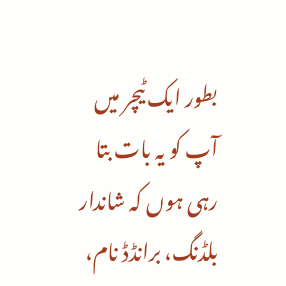بطور ایک ٹیچر میں آپ کو یہ بات بتا رہی ہوں کہ شاندار بلڈنگ، برانڈڈ نام،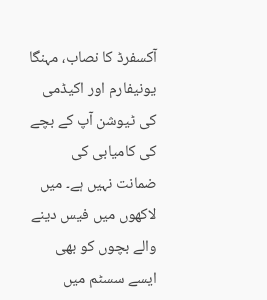آکسفرڈ کا نصاب، مہنگا یونیفارم اور اکیڈمی کی ٹیوشن آپ کے بچے کی کامیابی کی ضمانت نہیں ہے۔ میں لاکھوں میں فیس دینے والے بچوں کو بھی ایسے سسٹم میں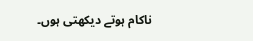ناکام ہوتے دیکھتی ہوں۔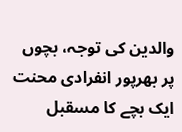والدین کی توجہ، بچوں پر بھرپور انفرادی محنت ایک بچے کا مسقبل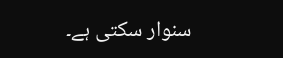سنوار سکتی ہے۔